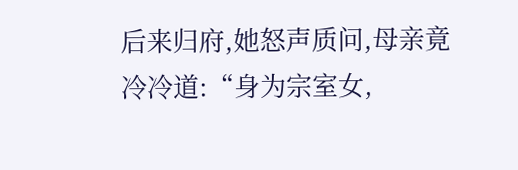后来归府,她怒声质问,母亲竟冷冷道:“身为宗室女,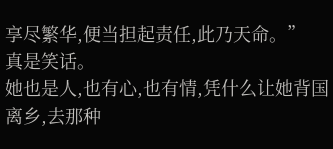享尽繁华,便当担起责任,此乃天命。”
真是笑话。
她也是人,也有心,也有情,凭什么让她背国离乡,去那种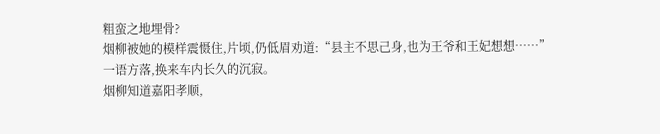粗蛮之地埋骨?
烟柳被她的模样震慑住,片顷,仍低眉劝道:“县主不思己身,也为王爷和王妃想想……”
一语方落,换来车内长久的沉寂。
烟柳知道嘉阳孝顺,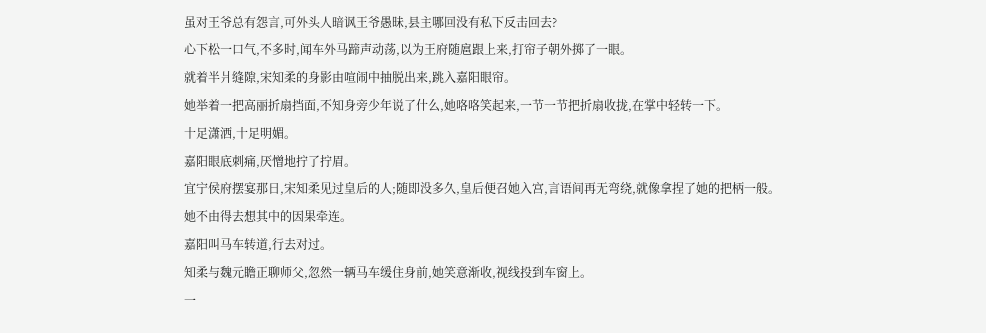虽对王爷总有怨言,可外头人暗讽王爷愚昧,县主哪回没有私下反击回去?
心下松一口气,不多时,闻车外马蹄声动荡,以为王府随扈跟上来,打帘子朝外掷了一眼。
就着半爿缝隙,宋知柔的身影由喧闹中抽脱出来,跳入嘉阳眼帘。
她举着一把高丽折扇挡面,不知身旁少年说了什么,她咯咯笑起来,一节一节把折扇收拢,在掌中轻转一下。
十足潇洒,十足明媚。
嘉阳眼底刺痛,厌憎地拧了拧眉。
宜宁侯府摆宴那日,宋知柔见过皇后的人;随即没多久,皇后便召她入宫,言语间再无弯绕,就像拿捏了她的把柄一般。
她不由得去想其中的因果牵连。
嘉阳叫马车转道,行去对过。
知柔与魏元瞻正聊师父,忽然一辆马车缓住身前,她笑意渐收,视线投到车窗上。
一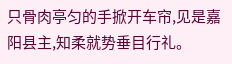只骨肉亭匀的手掀开车帘,见是嘉阳县主,知柔就势垂目行礼。